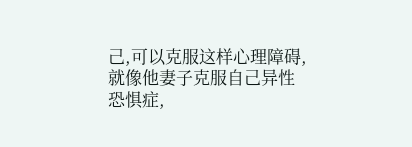己,可以克服这样心理障碍,就像他妻子克服自己异性恐惧症,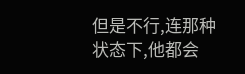但是不行,连那种状态下,他都会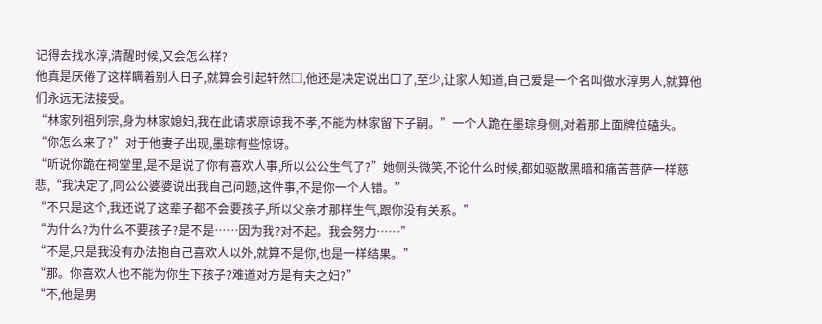记得去找水淳,清醒时候,又会怎么样?
他真是厌倦了这样瞒着别人日子,就算会引起轩然□,他还是决定说出口了,至少,让家人知道,自己爱是一个名叫做水淳男人,就算他们永远无法接受。
“林家列祖列宗,身为林家媳妇,我在此请求原谅我不孝,不能为林家留下子嗣。”一个人跪在墨琮身侧,对着那上面牌位磕头。
“你怎么来了?”对于他妻子出现,墨琮有些惊讶。
“听说你跪在祠堂里,是不是说了你有喜欢人事,所以公公生气了?”她侧头微笑,不论什么时候,都如驱散黑暗和痛苦菩萨一样慈悲,“我决定了,同公公婆婆说出我自己问题,这件事,不是你一个人错。”
“不只是这个,我还说了这辈子都不会要孩子,所以父亲才那样生气,跟你没有关系。”
“为什么?为什么不要孩子?是不是……因为我?对不起。我会努力……”
“不是,只是我没有办法抱自己喜欢人以外,就算不是你,也是一样结果。”
“那。你喜欢人也不能为你生下孩子?难道对方是有夫之妇?”
“不,他是男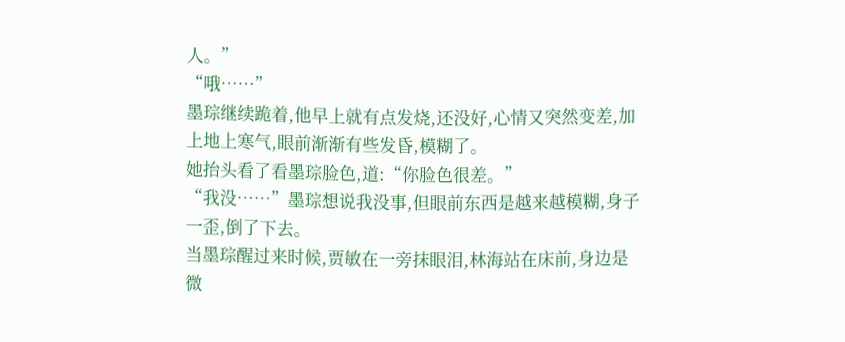人。”
“哦……”
墨琮继续跪着,他早上就有点发烧,还没好,心情又突然变差,加上地上寒气,眼前渐渐有些发昏,模糊了。
她抬头看了看墨琮脸色,道:“你脸色很差。”
“我没……”墨琮想说我没事,但眼前东西是越来越模糊,身子一歪,倒了下去。
当墨琮醒过来时候,贾敏在一旁抹眼泪,林海站在床前,身边是微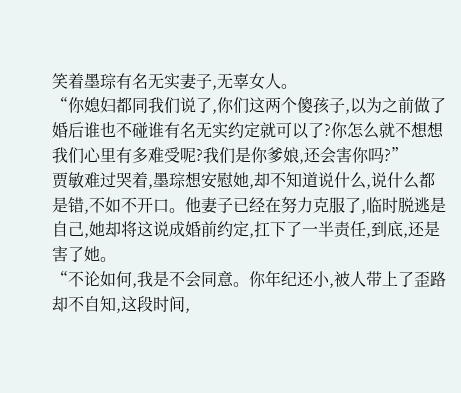笑着墨琮有名无实妻子,无辜女人。
“你媳妇都同我们说了,你们这两个傻孩子,以为之前做了婚后谁也不碰谁有名无实约定就可以了?你怎么就不想想我们心里有多难受呢?我们是你爹娘,还会害你吗?”
贾敏难过哭着,墨琮想安慰她,却不知道说什么,说什么都是错,不如不开口。他妻子已经在努力克服了,临时脱逃是自己,她却将这说成婚前约定,扛下了一半责任,到底,还是害了她。
“不论如何,我是不会同意。你年纪还小,被人带上了歪路却不自知,这段时间,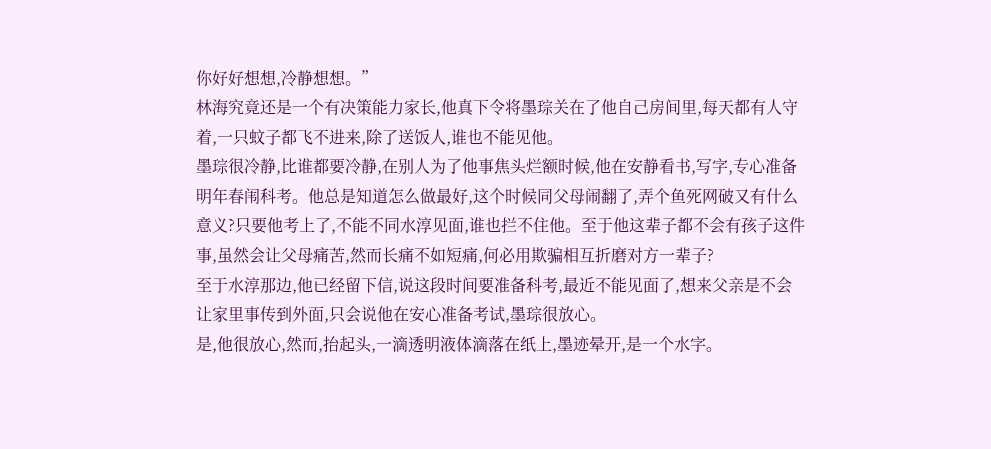你好好想想,冷静想想。”
林海究竟还是一个有决策能力家长,他真下令将墨琮关在了他自己房间里,每天都有人守着,一只蚊子都飞不进来,除了送饭人,谁也不能见他。
墨琮很冷静,比谁都要冷静,在别人为了他事焦头烂额时候,他在安静看书,写字,专心准备明年春闱科考。他总是知道怎么做最好,这个时候同父母闹翻了,弄个鱼死网破又有什么意义?只要他考上了,不能不同水淳见面,谁也拦不住他。至于他这辈子都不会有孩子这件事,虽然会让父母痛苦,然而长痛不如短痛,何必用欺骗相互折磨对方一辈子?
至于水淳那边,他已经留下信,说这段时间要准备科考,最近不能见面了,想来父亲是不会让家里事传到外面,只会说他在安心准备考试,墨琮很放心。
是,他很放心,然而,抬起头,一滴透明液体滴落在纸上,墨迹晕开,是一个水字。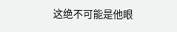这绝不可能是他眼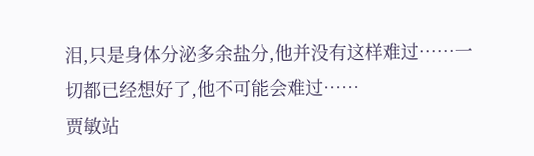泪,只是身体分泌多余盐分,他并没有这样难过……一切都已经想好了,他不可能会难过……
贾敏站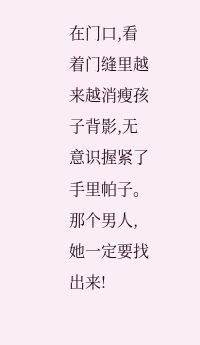在门口,看着门缝里越来越消瘦孩子背影,无意识握紧了手里帕子。
那个男人,她一定要找出来!